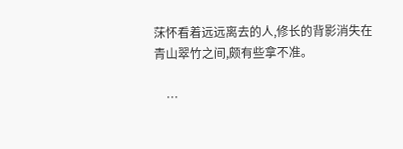莯怀看着远远离去的人,修长的背影消失在青山翠竹之间,颇有些拿不准。

    …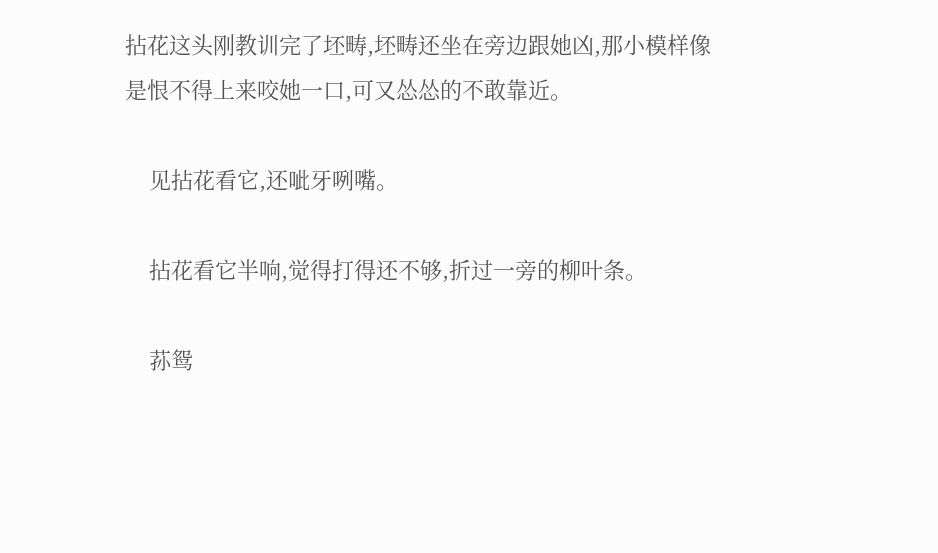拈花这头刚教训完了坯畴,坯畴还坐在旁边跟她凶,那小模样像是恨不得上来咬她一口,可又怂怂的不敢靠近。

    见拈花看它,还呲牙咧嘴。

    拈花看它半响,觉得打得还不够,折过一旁的柳叶条。

    荪鸳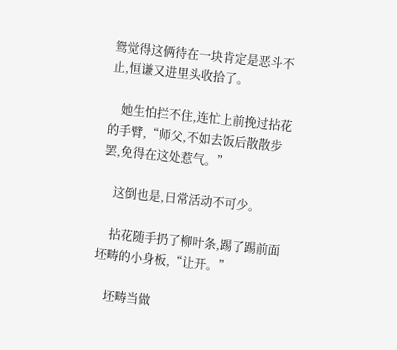鸳觉得这俩待在一块肯定是恶斗不止,恒谦又进里头收拾了。

    她生怕拦不住,连忙上前挽过拈花的手臂,“师父,不如去饭后散散步罢,免得在这处惹气。”

    这倒也是,日常活动不可少。

    拈花随手扔了柳叶条,踢了踢前面坯畴的小身板,“让开。”

    坯畴当做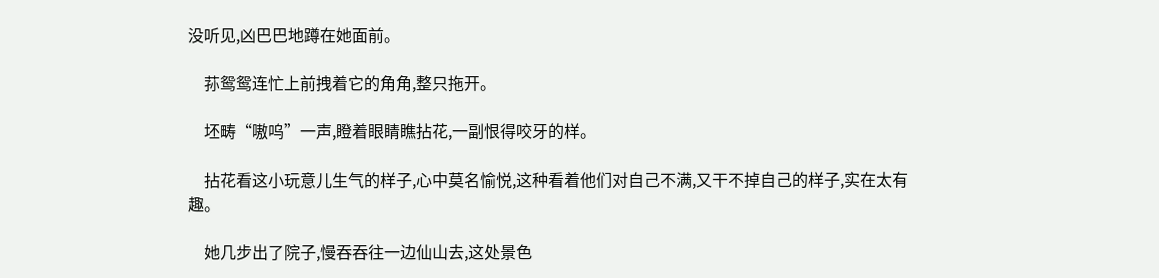没听见,凶巴巴地蹲在她面前。

    荪鸳鸳连忙上前拽着它的角角,整只拖开。

    坯畴“嗷呜”一声,瞪着眼睛瞧拈花,一副恨得咬牙的样。

    拈花看这小玩意儿生气的样子,心中莫名愉悦,这种看着他们对自己不满,又干不掉自己的样子,实在太有趣。

    她几步出了院子,慢吞吞往一边仙山去,这处景色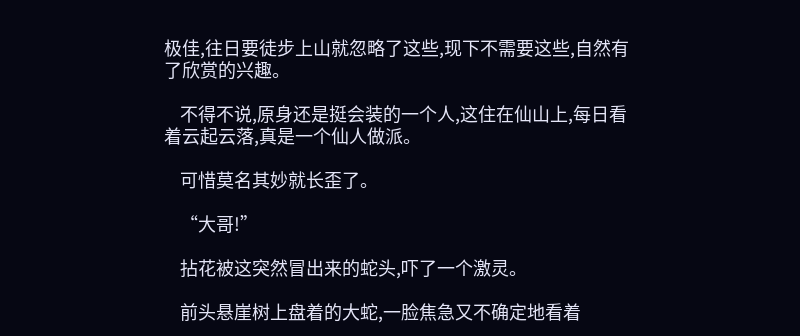极佳,往日要徒步上山就忽略了这些,现下不需要这些,自然有了欣赏的兴趣。

    不得不说,原身还是挺会装的一个人,这住在仙山上,每日看着云起云落,真是一个仙人做派。

    可惜莫名其妙就长歪了。

    “大哥!”

    拈花被这突然冒出来的蛇头,吓了一个激灵。

    前头悬崖树上盘着的大蛇,一脸焦急又不确定地看着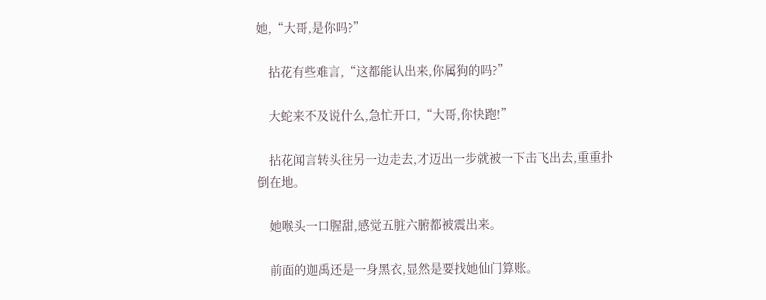她,“大哥,是你吗?”

    拈花有些难言,“这都能认出来,你属狗的吗?”

    大蛇来不及说什么,急忙开口,“大哥,你快跑!”

    拈花闻言转头往另一边走去,才迈出一步就被一下击飞出去,重重扑倒在地。

    她喉头一口腥甜,感觉五脏六腑都被震出来。

    前面的迦禹还是一身黑衣,显然是要找她仙门算账。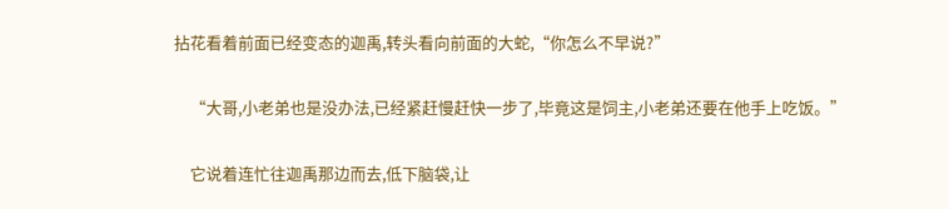拈花看着前面已经变态的迦禹,转头看向前面的大蛇,“你怎么不早说?”

    “大哥,小老弟也是没办法,已经紧赶慢赶快一步了,毕竟这是饲主,小老弟还要在他手上吃饭。”

    它说着连忙往迦禹那边而去,低下脑袋,让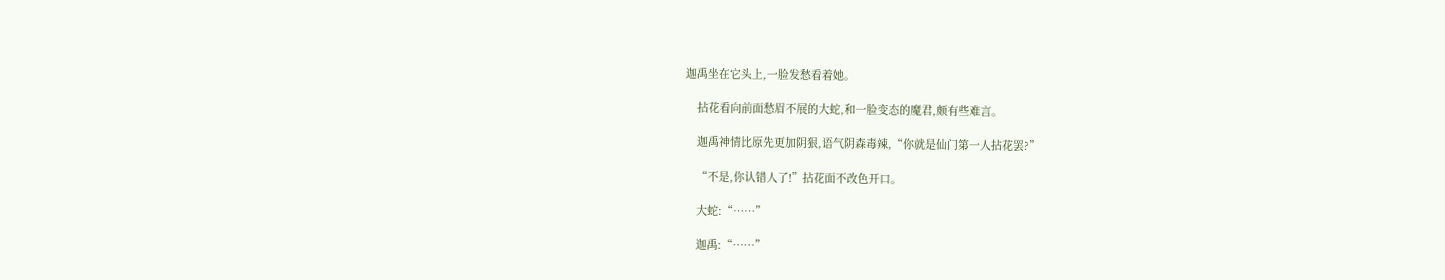迦禹坐在它头上,一脸发愁看着她。

    拈花看向前面愁眉不展的大蛇,和一脸变态的魔君,颇有些难言。

    迦禹神情比原先更加阴狠,语气阴森毒辣,“你就是仙门第一人拈花罢?”

    “不是,你认错人了!”拈花面不改色开口。

    大蛇:“……”

    迦禹:“……”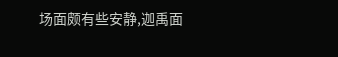场面颇有些安静,迦禹面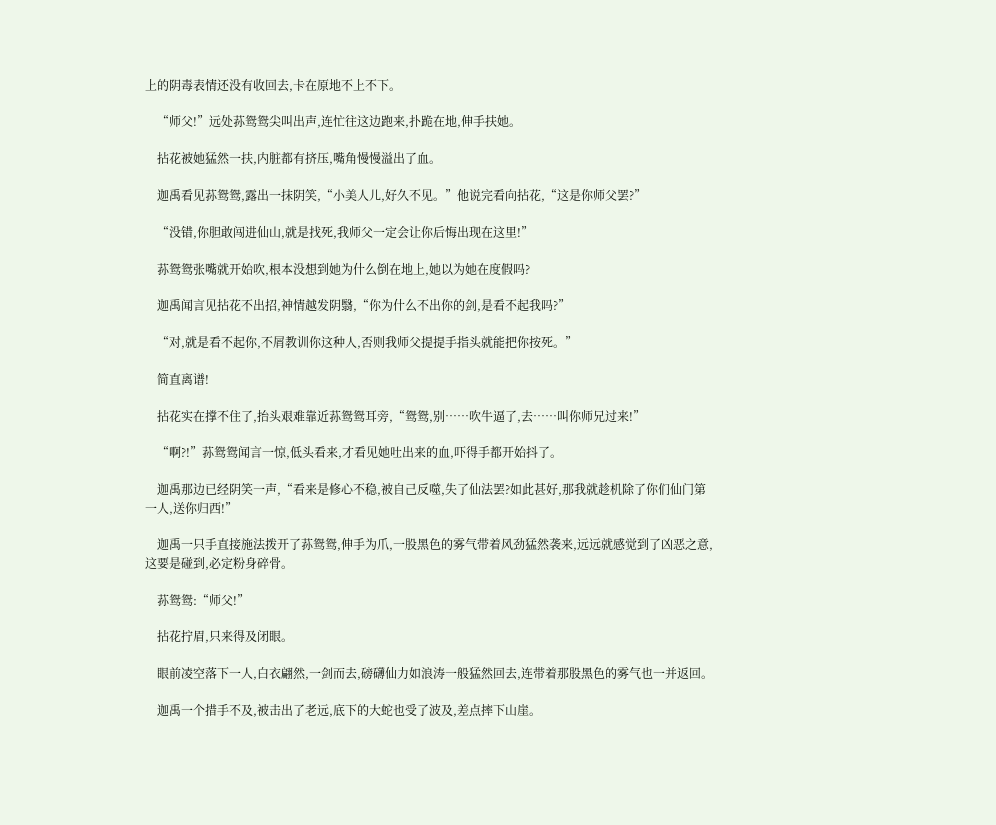上的阴毒表情还没有收回去,卡在原地不上不下。

    “师父!”远处荪鸳鸳尖叫出声,连忙往这边跑来,扑跪在地,伸手扶她。

    拈花被她猛然一扶,内脏都有挤压,嘴角慢慢溢出了血。

    迦禹看见荪鸳鸳,露出一抹阴笑,“小美人儿,好久不见。”他说完看向拈花,“这是你师父罢?”

    “没错,你胆敢闯进仙山,就是找死,我师父一定会让你后悔出现在这里!”

    荪鸳鸳张嘴就开始吹,根本没想到她为什么倒在地上,她以为她在度假吗?

    迦禹闻言见拈花不出招,神情越发阴翳,“你为什么不出你的剑,是看不起我吗?”

    “对,就是看不起你,不屑教训你这种人,否则我师父提提手指头就能把你按死。”

    简直离谱!

    拈花实在撑不住了,抬头艰难靠近荪鸳鸳耳旁,“鸳鸳,别……吹牛逼了,去……叫你师兄过来!”

    “啊?!”荪鸳鸳闻言一惊,低头看来,才看见她吐出来的血,吓得手都开始抖了。

    迦禹那边已经阴笑一声,“看来是修心不稳,被自己反噬,失了仙法罢?如此甚好,那我就趁机除了你们仙门第一人,送你归西!”

    迦禹一只手直接施法拨开了荪鸳鸳,伸手为爪,一股黑色的雾气带着风劲猛然袭来,远远就感觉到了凶恶之意,这要是碰到,必定粉身碎骨。

    荪鸳鸳:“师父!”

    拈花拧眉,只来得及闭眼。

    眼前凌空落下一人,白衣翩然,一剑而去,磅礴仙力如浪涛一般猛然回去,连带着那股黑色的雾气也一并返回。

    迦禹一个措手不及,被击出了老远,底下的大蛇也受了波及,差点摔下山崖。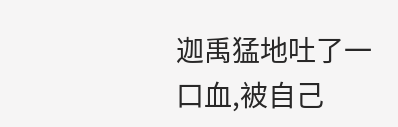迦禹猛地吐了一口血,被自己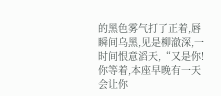的黑色雾气打了正着,唇瞬间乌黑,见是柳澈深,一时间恨意滔天,“又是你!你等着,本座早晚有一天会让你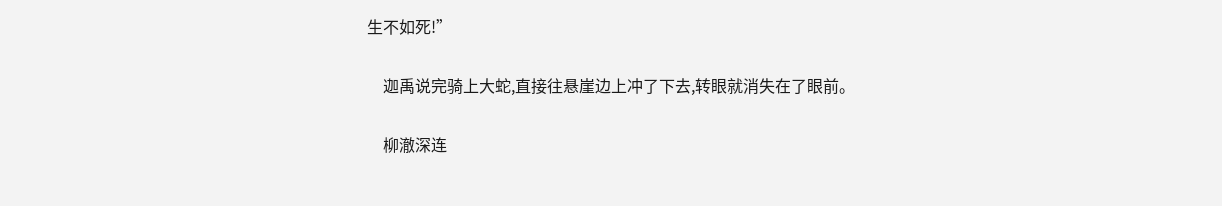生不如死!”

    迦禹说完骑上大蛇,直接往悬崖边上冲了下去,转眼就消失在了眼前。

    柳澈深连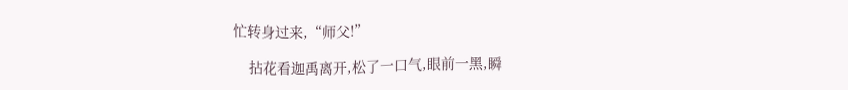忙转身过来,“师父!”

    拈花看迦禹离开,松了一口气,眼前一黑,瞬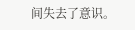间失去了意识。